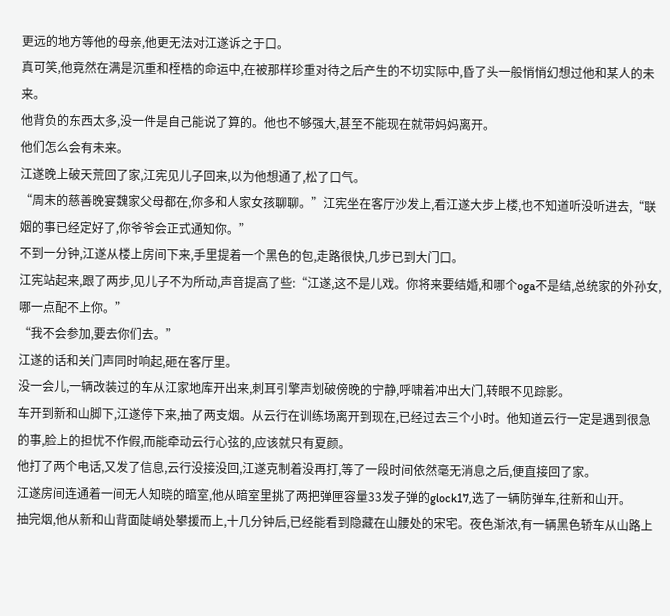更远的地方等他的母亲,他更无法对江遂诉之于口。
真可笑,他竟然在满是沉重和桎梏的命运中,在被那样珍重对待之后产生的不切实际中,昏了头一般悄悄幻想过他和某人的未来。
他背负的东西太多,没一件是自己能说了算的。他也不够强大,甚至不能现在就带妈妈离开。
他们怎么会有未来。
江遂晚上破天荒回了家,江宪见儿子回来,以为他想通了,松了口气。
“周末的慈善晚宴魏家父母都在,你多和人家女孩聊聊。”江宪坐在客厅沙发上,看江遂大步上楼,也不知道听没听进去,“联姻的事已经定好了,你爷爷会正式通知你。”
不到一分钟,江遂从楼上房间下来,手里提着一个黑色的包,走路很快,几步已到大门口。
江宪站起来,跟了两步,见儿子不为所动,声音提高了些:“江遂,这不是儿戏。你将来要结婚,和哪个oga不是结,总统家的外孙女,哪一点配不上你。”
“我不会参加,要去你们去。”
江遂的话和关门声同时响起,砸在客厅里。
没一会儿,一辆改装过的车从江家地库开出来,刺耳引擎声划破傍晚的宁静,呼啸着冲出大门,转眼不见踪影。
车开到新和山脚下,江遂停下来,抽了两支烟。从云行在训练场离开到现在,已经过去三个小时。他知道云行一定是遇到很急的事,脸上的担忧不作假,而能牵动云行心弦的,应该就只有夏颜。
他打了两个电话,又发了信息,云行没接没回,江遂克制着没再打,等了一段时间依然毫无消息之后,便直接回了家。
江遂房间连通着一间无人知晓的暗室,他从暗室里挑了两把弹匣容量33发子弹的glock17,选了一辆防弹车,往新和山开。
抽完烟,他从新和山背面陡峭处攀援而上,十几分钟后,已经能看到隐藏在山腰处的宋宅。夜色渐浓,有一辆黑色轿车从山路上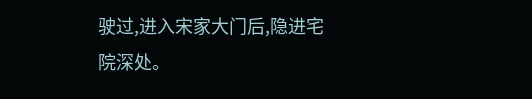驶过,进入宋家大门后,隐进宅院深处。